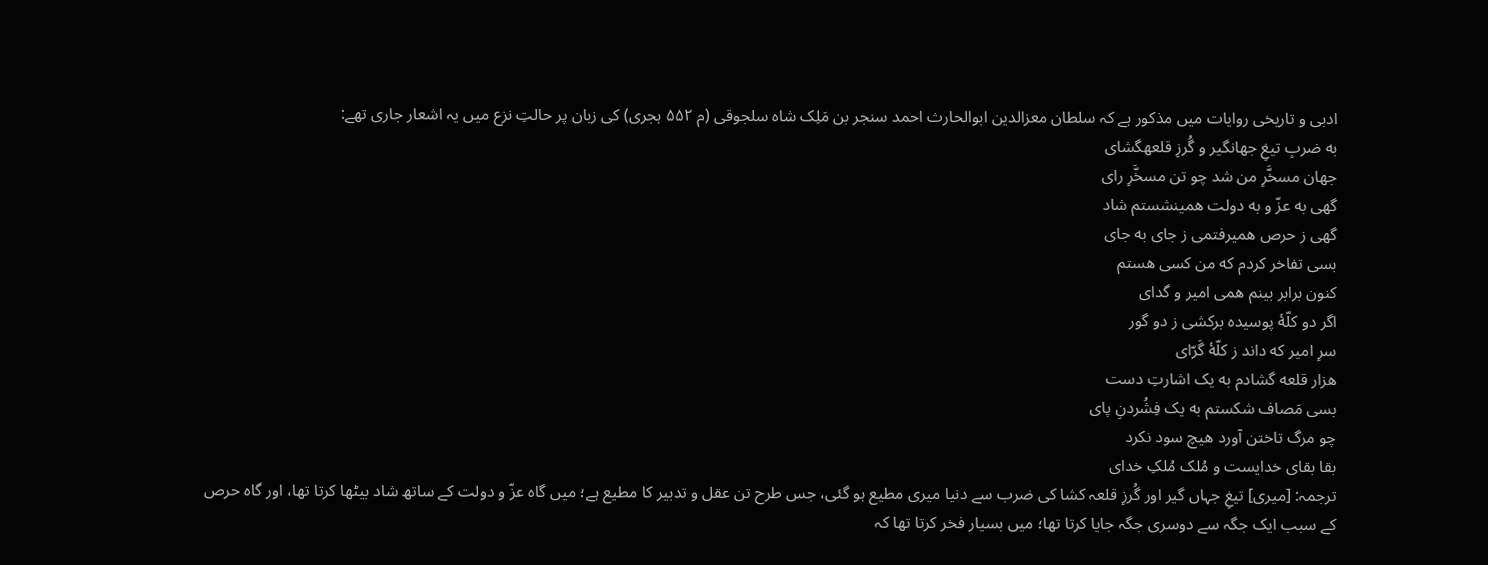ادبی و تاریخی روایات میں مذکور ہے کہ سلطان معزالدین ابوالحارث احمد سنجر بن مَلِک شاہ سلجوقی (م ۵۵۲ ہجری) کی زبان پر حالتِ نزع میں یہ اشعار جاری تھے:
به ضربِ تیغِ جهانگیر و گُرزِ قلعهگشای
جهان مسخَّرِ من شد چو تن مسخَّرِ رای
گهی به عزّ و به دولت همینشستم شاد
گهی ز حرص همیرفتمی ز جای به جای
بسی تفاخر کردم که من کسی هستم
کنون برابر بینم همی امیر و گدای
اگر دو کلّهٔ پوسیده برکشی ز دو گور
سرِ امیر که داند ز کلّهٔ گَرّای
هزار قلعه گشادم به یک اشارتِ دست
بسی مَصاف شکستم به یک فِشُردنِ پای
چو مرگ تاختن آورد هیچ سود نکرد
بقا بقای خدایست و مُلک مُلکِ خدای
ترجمہ: [میری] تیغِ جہاں گیر اور گُرزِ قلعہ کشا کی ضرب سے دنیا میری مطیع ہو گئی، جس طرح تن عقل و تدبیر کا مطیع ہے؛ میں گاہ عزّ و دولت کے ساتھ شاد بیٹھا کرتا تھا، اور گاہ حرص کے سبب ایک جگہ سے دوسری جگہ جایا کرتا تھا؛ میں بسیار فخر کرتا تھا کہ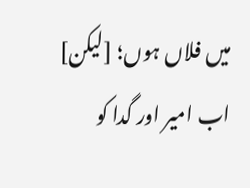میں فلاں ہوں؛ [لیکن] اب امیر اور گدا کو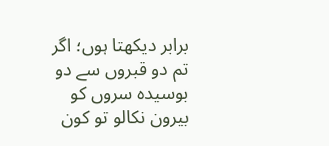برابر دیکھتا ہوں؛ اگر تم دو قبروں سے دو بوسیدہ سروں کو بیرون نکالو تو کون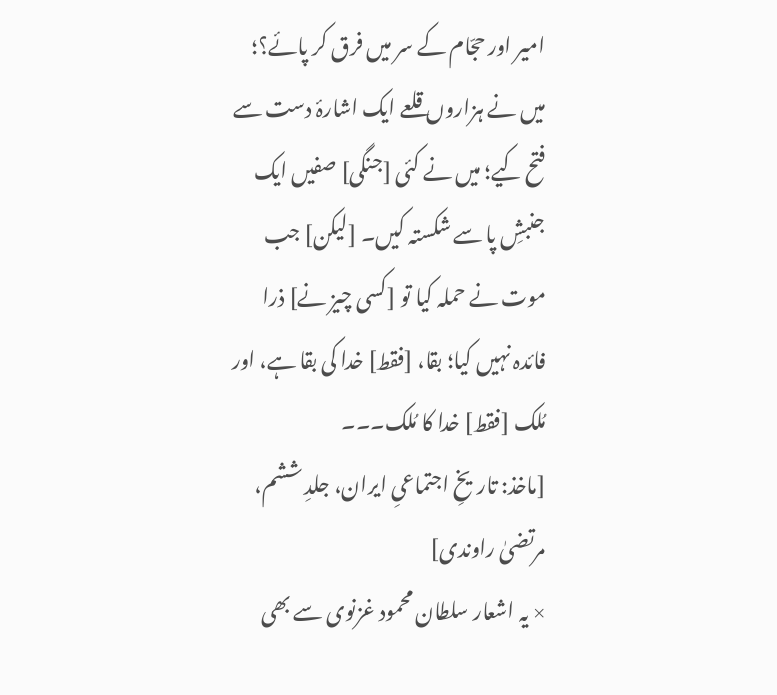امیر اور حجّام کے سر میں فرق کر پائے؟؛ میں نے ہزاروں قلعے ایک اشارۂ دست سے فتح کیے؛ میں نے کئی [جنگی] صفیں ایک جنبشِ پا سے شکستہ کیں۔ [لیکن] جب موت نے حملہ کیا تو [کسی چیز نے] ذرا فائدہ نہیں کیا؛ بقا، [فقط] خدا کی بقا ہے، اور مُلک [فقط] خدا کا مُلک۔۔۔
[ماخذ: تاریخِ اجتماعیِ ایران، جلدِ ششم، مرتضیٰ راوندی]
× یہ اشعار سلطان محمود غزنوی سے بھی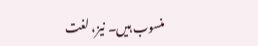منسوب ہیں۔ نیز، لغت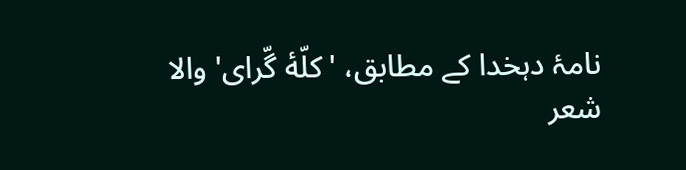نامۂ دہخدا کے مطابق، 'کلّهٔ گّرای' والا شعر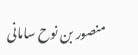منصور بن نوح سامانی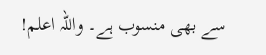سے بھی منسوب ہے۔ واللہ اعلم!